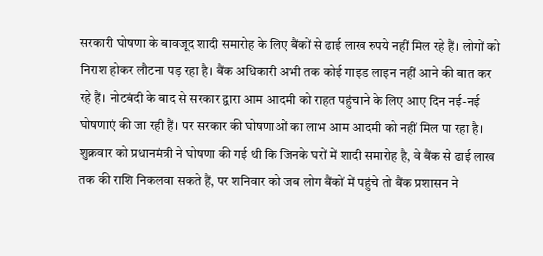सरकारी घोषणा के बावजूद शादी समारोह के लिए बैंकों से ढाई लाख रुपये नहीं मिल रहे हैं। लोगों को निराश होकर लौटना पड़ रहा है। बैंक अधिकारी अभी तक कोई गाइड लाइन नहीं आने की बात कर रहे हैं। नोटबंदी के बाद से सरकार द्वारा आम आदमी को राहत पहुंचाने के लिए आए दिन नई-नई घोषणाएं की जा रही हैं। पर सरकार की घोषणाओं का लाभ आम आदमी को नहीं मिल पा रहा है।
शुक्रवार को प्रधानमंत्री ने घोषणा की गई थी कि जिनके घरों में शादी समारोह है, वे बैंक से ढाई लाख तक की राशि निकलवा सकते हैं, पर शनिवार को जब लोग बैंकों में पहुंचे तो बैंक प्रशासन ने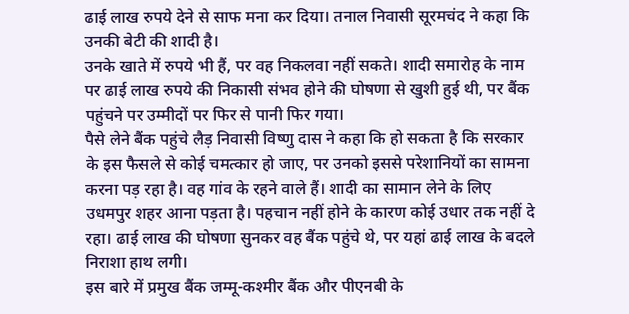ढाई लाख रुपये देने से साफ मना कर दिया। तनाल निवासी सूरमचंद ने कहा कि उनकी बेटी की शादी है।
उनके खाते में रुपये भी हैं, पर वह निकलवा नहीं सकते। शादी समारोह के नाम पर ढाई लाख रुपये की निकासी संभव होने की घोषणा से खुशी हुई थी, पर बैंक पहुंचने पर उम्मीदों पर फिर से पानी फिर गया।
पैसे लेने बैंक पहुंचे लैड़ निवासी विष्णु दास ने कहा कि हो सकता है कि सरकार के इस फैसले से कोई चमत्कार हो जाए, पर उनको इससे परेशानियों का सामना करना पड़ रहा है। वह गांव के रहने वाले हैं। शादी का सामान लेने के लिए उधमपुर शहर आना पड़ता है। पहचान नहीं होने के कारण कोई उधार तक नहीं दे रहा। ढाई लाख की घोषणा सुनकर वह बैंक पहुंचे थे, पर यहां ढाई लाख के बदले निराशा हाथ लगी।
इस बारे में प्रमुख बैंक जम्मू-कश्मीर बैंक और पीएनबी के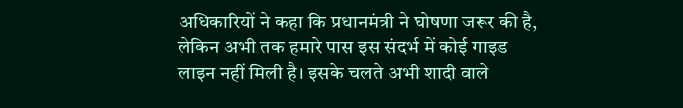अधिकारियों ने कहा कि प्रधानमंत्री ने घोषणा जरूर की है, लेकिन अभी तक हमारे पास इस संदर्भ में कोई गाइड लाइन नहीं मिली है। इसके चलते अभी शादी वाले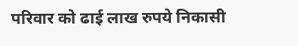परिवार को ढाई लाख रुपये निकासी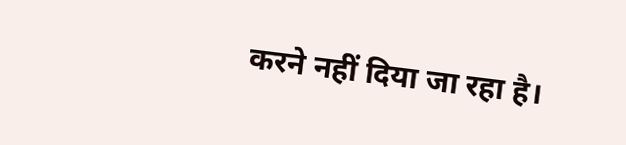करने नहीं दिया जा रहा है।